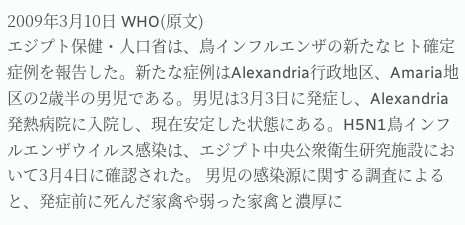2009年3月10日 WHO(原文)
エジプト保健・人口省は、鳥インフルエンザの新たなヒト確定症例を報告した。新たな症例はAlexandria行政地区、Amaria地区の2歳半の男児である。男児は3月3日に発症し、Alexandria発熱病院に入院し、現在安定した状態にある。H5N1鳥インフルエンザウイルス感染は、エジプト中央公衆衛生研究施設において3月4日に確認された。 男児の感染源に関する調査によると、発症前に死んだ家禽や弱った家禽と濃厚に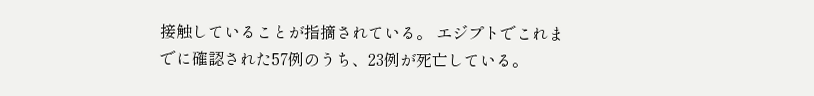接触していることが指摘されている。 エジプトでこれまでに確認された57例のうち、23例が死亡している。